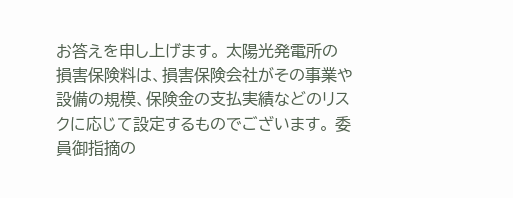お答えを申し上げます。 太陽光発電所の損害保険料は、損害保険会社がその事業や設備の規模、保険金の支払実績などのリスクに応じて設定するものでございます。 委員御指摘の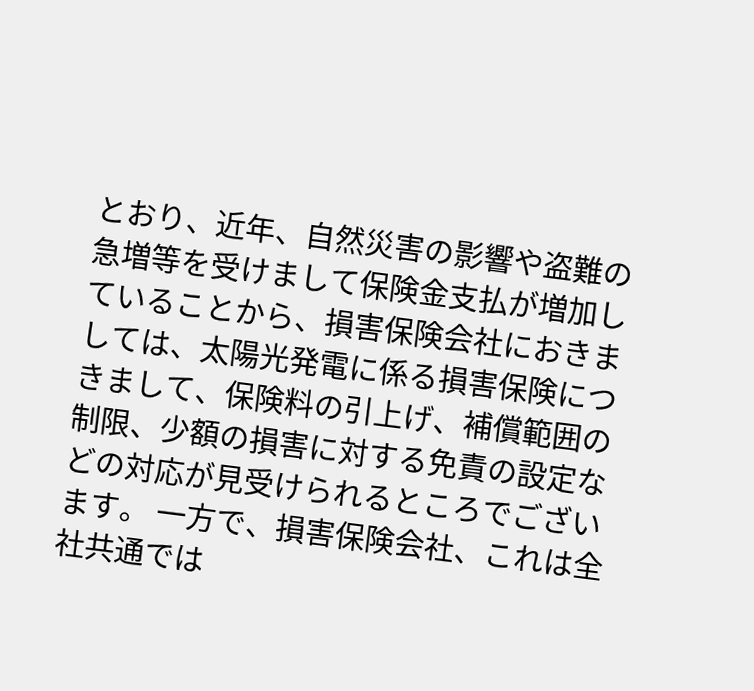とおり、近年、自然災害の影響や盗難の急増等を受けまして保険金支払が増加していることから、損害保険会社におきましては、太陽光発電に係る損害保険につきまして、保険料の引上げ、補償範囲の制限、少額の損害に対する免責の設定などの対応が見受けられるところでございます。 一方で、損害保険会社、これは全社共通では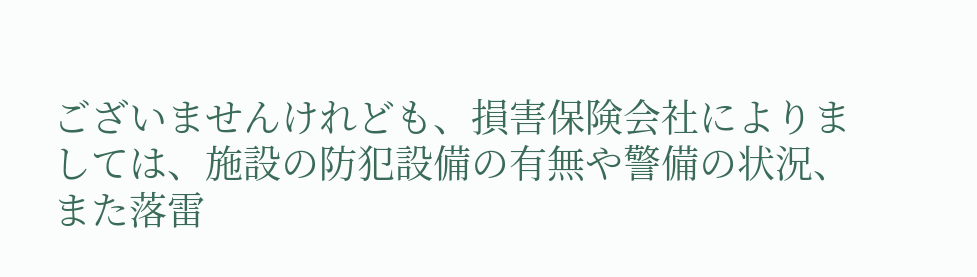ございませんけれども、損害保険会社によりましては、施設の防犯設備の有無や警備の状況、また落雷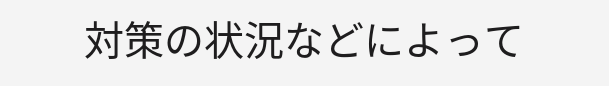対策の状況などによって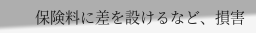保険料に差を設けるなど、損害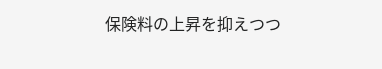保険料の上昇を抑えつつ